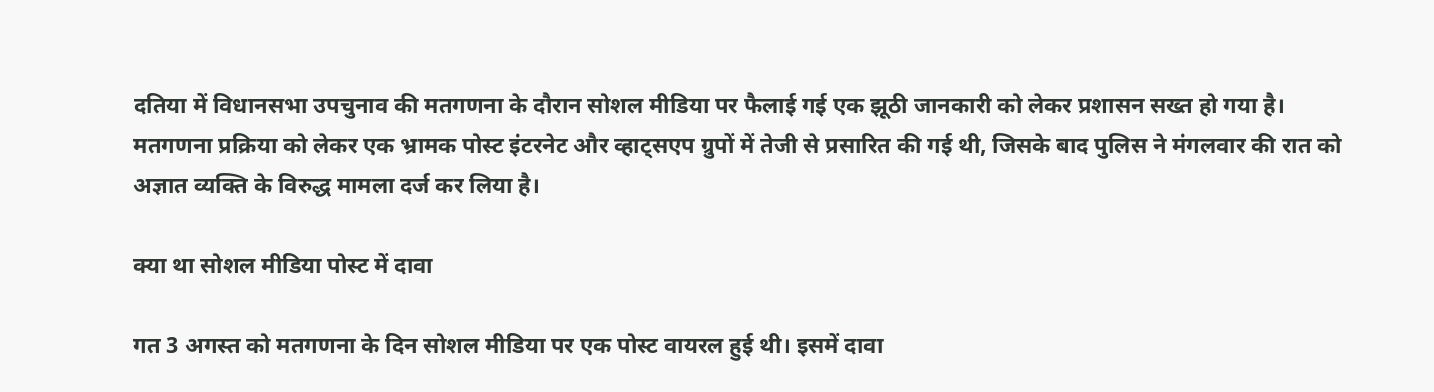दतिया में विधानसभा उपचुनाव की मतगणना के दौरान सोशल मीडिया पर फैलाई गई एक झूठी जानकारी को लेकर प्रशासन सख्त हो गया है। मतगणना प्रक्रिया को लेकर एक भ्रामक पोस्ट इंटरनेट और व्हाट्सएप ग्रुपों में तेजी से प्रसारित की गई थी, जिसके बाद पुलिस ने मंगलवार की रात को अज्ञात व्यक्ति के विरुद्ध मामला दर्ज कर लिया है।

क्या था सोशल मीडिया पोस्ट में दावा

गत 3 अगस्त को मतगणना के दिन सोशल मीडिया पर एक पोस्ट वायरल हुई थी। इसमें दावा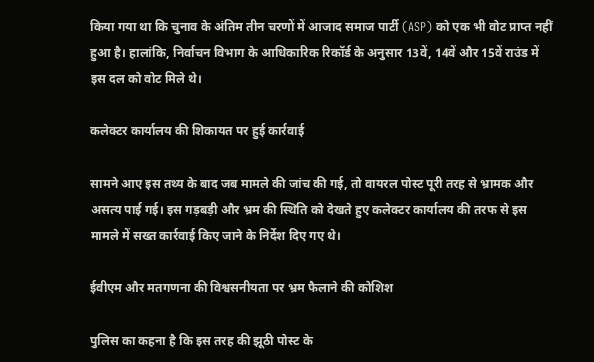किया गया था कि चुनाव के अंतिम तीन चरणों में आजाद समाज पार्टी (ASP) को एक भी वोट प्राप्त नहीं हुआ है। हालांकि, निर्वाचन विभाग के आधिकारिक रिकॉर्ड के अनुसार 13वें, 14वें और 15वें राउंड में इस दल को वोट मिले थे।

कलेक्टर कार्यालय की शिकायत पर हुई कार्रवाई

सामने आए इस तथ्य के बाद जब मामले की जांच की गई, तो वायरल पोस्ट पूरी तरह से भ्रामक और असत्य पाई गई। इस गड़बड़ी और भ्रम की स्थिति को देखते हुए कलेक्टर कार्यालय की तरफ से इस मामले में सख्त कार्रवाई किए जाने के निर्देश दिए गए थे।

ईवीएम और मतगणना की विश्वसनीयता पर भ्रम फैलाने की कोशिश

पुलिस का कहना है कि इस तरह की झूठी पोस्ट के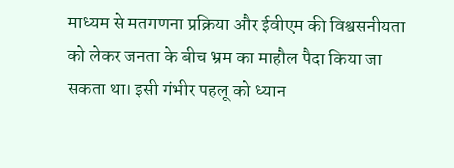माध्यम से मतगणना प्रक्रिया और ईवीएम की विश्वसनीयता को लेकर जनता के बीच भ्रम का माहौल पैदा किया जा सकता था। इसी गंभीर पहलू को ध्यान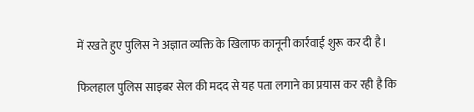में रखते हुए पुलिस ने अज्ञात व्यक्ति के खिलाफ कानूनी कार्रवाई शुरू कर दी है।

फिलहाल पुलिस साइबर सेल की मदद से यह पता लगाने का प्रयास कर रही है कि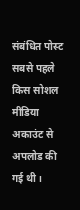संबंधित पोस्ट सबसे पहले किस सोशल मीडिया अकाउंट से अपलोड की गई थी।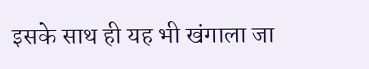इसके साथ ही यह भी खंगाला जा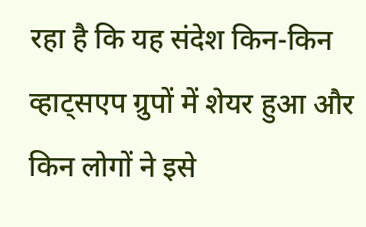रहा है कि यह संदेश किन-किन व्हाट्सएप ग्रुपों में शेयर हुआ और किन लोगों ने इसे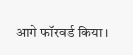आगे फॉरवर्ड किया।